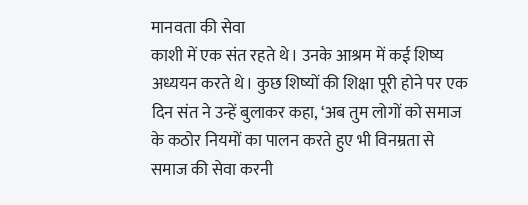मानवता की सेवा
काशी में एक संत रहते थे। उनके आश्रम में कई शिष्य अध्ययन करते थे। कुछ शिष्यों की शिक्षा पूरी होने पर एक दिन संत ने उन्हें बुलाकर कहा, ‘अब तुम लोगों को समाज के कठोर नियमों का पालन करते हुए भी विनम्रता से समाज की सेवा करनी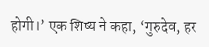होगी।’ एक शिष्य ने कहा, ‘गुरुदेव, हर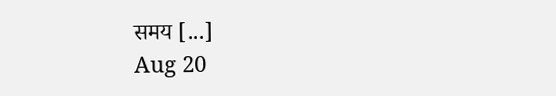समय [...]
Aug 20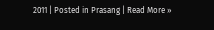2011 | Posted in Prasang | Read More »